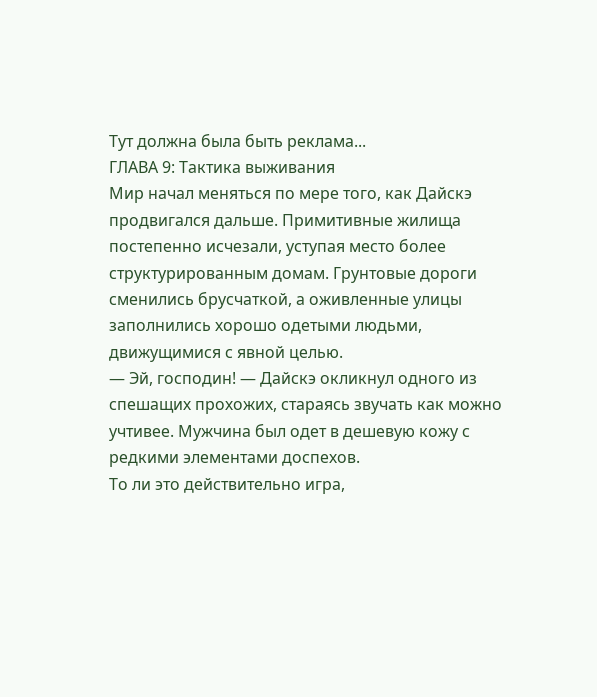Тут должна была быть реклама...
ГЛАВА 9: Тактика выживания
Мир начал меняться по мере того, как Дайскэ продвигался дальше. Примитивные жилища постепенно исчезали, уступая место более структурированным домам. Грунтовые дороги сменились брусчаткой, а оживленные улицы заполнились хорошо одетыми людьми, движущимися с явной целью.
— Эй, господин! — Дайскэ окликнул одного из спешащих прохожих, стараясь звучать как можно учтивее. Мужчина был одет в дешевую кожу с редкими элементами доспехов.
То ли это действительно игра,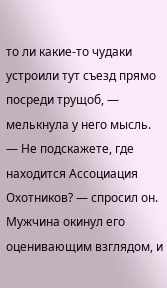то ли какие-то чудаки устроили тут съезд прямо посреди трущоб, — мелькнула у него мысль.
— Не подскажете, где находится Ассоциация Охотников? — спросил он. Мужчина окинул его оценивающим взглядом, и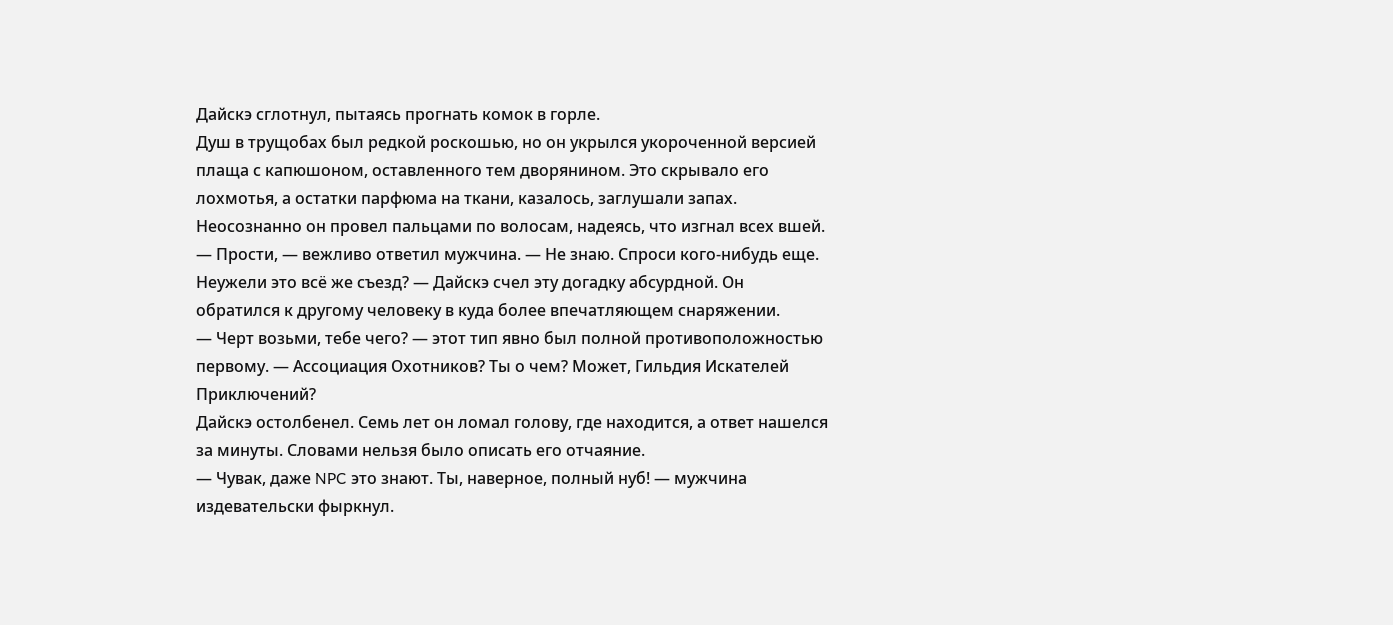Дайскэ сглотнул, пытаясь прогнать комок в горле.
Душ в трущобах был редкой роскошью, но он укрылся укороченной версией плаща с капюшоном, оставленного тем дворянином. Это скрывало его лохмотья, а остатки парфюма на ткани, казалось, заглушали запах. Неосознанно он провел пальцами по волосам, надеясь, что изгнал всех вшей.
— Прости, — вежливо ответил мужчина. — Не знаю. Спроси кого-нибудь еще.
Неужели это всё же съезд? — Дайскэ счел эту догадку абсурдной. Он обратился к другому человеку в куда более впечатляющем снаряжении.
— Черт возьми, тебе чего? — этот тип явно был полной противоположностью первому. — Ассоциация Охотников? Ты о чем? Может, Гильдия Искателей Приключений?
Дайскэ остолбенел. Семь лет он ломал голову, где находится, а ответ нашелся за минуты. Словами нельзя было описать его отчаяние.
— Чувак, даже NPC это знают. Ты, наверное, полный нуб! — мужчина издевательски фыркнул.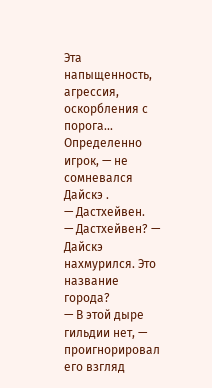Эта напыщенность, агрессия, оскорбления с порога... Определенно игрок, — не сомневался Дайскэ .
— Дастхейвен.
— Дастхейвен? — Дайскэ нахмурился. Это название города?
— В этой дыре гильдии нет, — проигнорировал его взгляд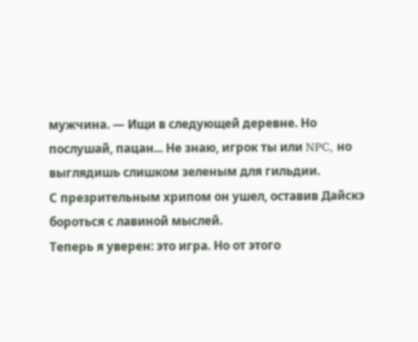мужчина. — Ищи в следующей деревне. Но послушай, пацан... Не знаю, игрок ты или NPC, но выглядишь слишком зеленым для гильдии.
С презрительным хрипом он ушел, оставив Дайскэ бороться с лавиной мыслей.
Теперь я уверен: это игра. Но от этого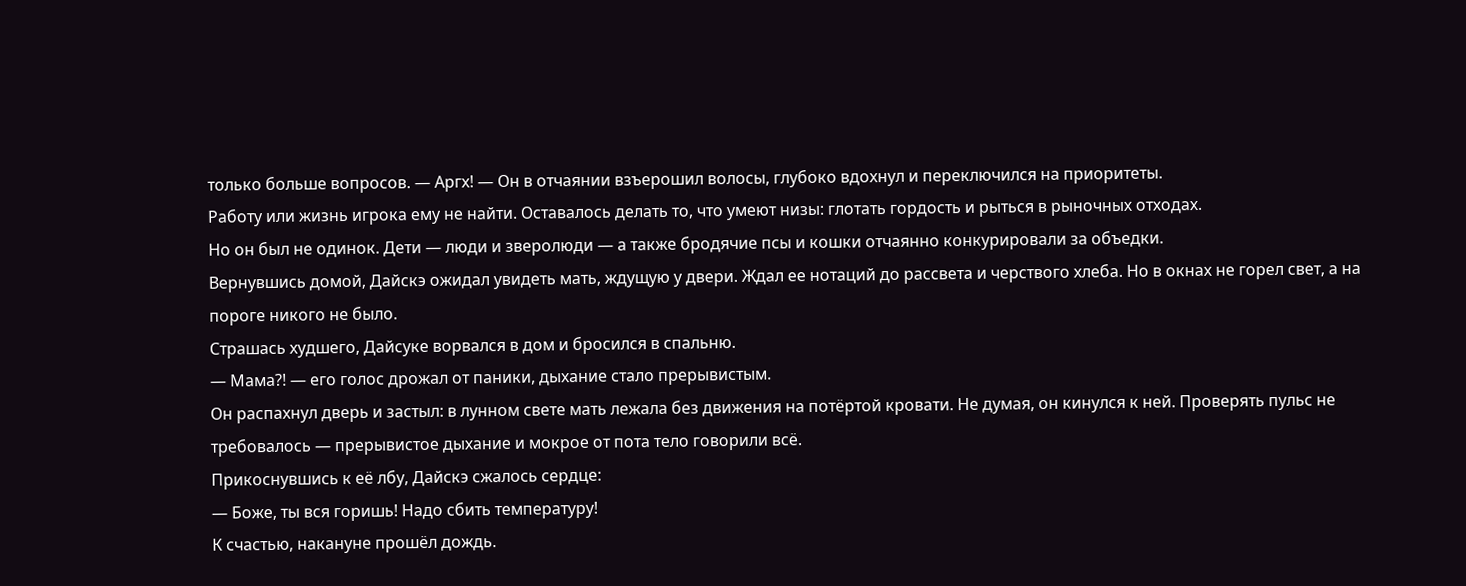только больше вопросов. — Аргх! — Он в отчаянии взъерошил волосы, глубоко вдохнул и переключился на приоритеты.
Работу или жизнь игрока ему не найти. Оставалось делать то, что умеют низы: глотать гордость и рыться в рыночных отходах.
Но он был не одинок. Дети — люди и зверолюди — а также бродячие псы и кошки отчаянно конкурировали за объедки.
Вернувшись домой, Дайскэ ожидал увидеть мать, ждущую у двери. Ждал ее нотаций до рассвета и черствого хлеба. Но в окнах не горел свет, а на пороге никого не было.
Страшась худшего, Дайсуке ворвался в дом и бросился в спальню.
— Мама?! — его голос дрожал от паники, дыхание стало прерывистым.
Он распахнул дверь и застыл: в лунном свете мать лежала без движения на потёртой кровати. Не думая, он кинулся к ней. Проверять пульс не требовалось — прерывистое дыхание и мокрое от пота тело говорили всё.
Прикоснувшись к её лбу, Дайскэ сжалось сердце:
— Боже, ты вся горишь! Надо сбить температуру!
К счастью, накануне прошёл дождь.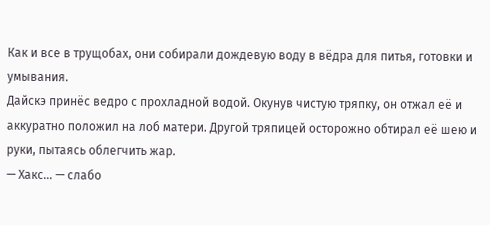Как и все в трущобах, они собирали дождевую воду в вёдра для питья, готовки и умывания.
Дайскэ принёс ведро с прохладной водой. Окунув чистую тряпку, он отжал её и аккуратно положил на лоб матери. Другой тряпицей осторожно обтирал её шею и руки, пытаясь облегчить жар.
— Хакс... — слабо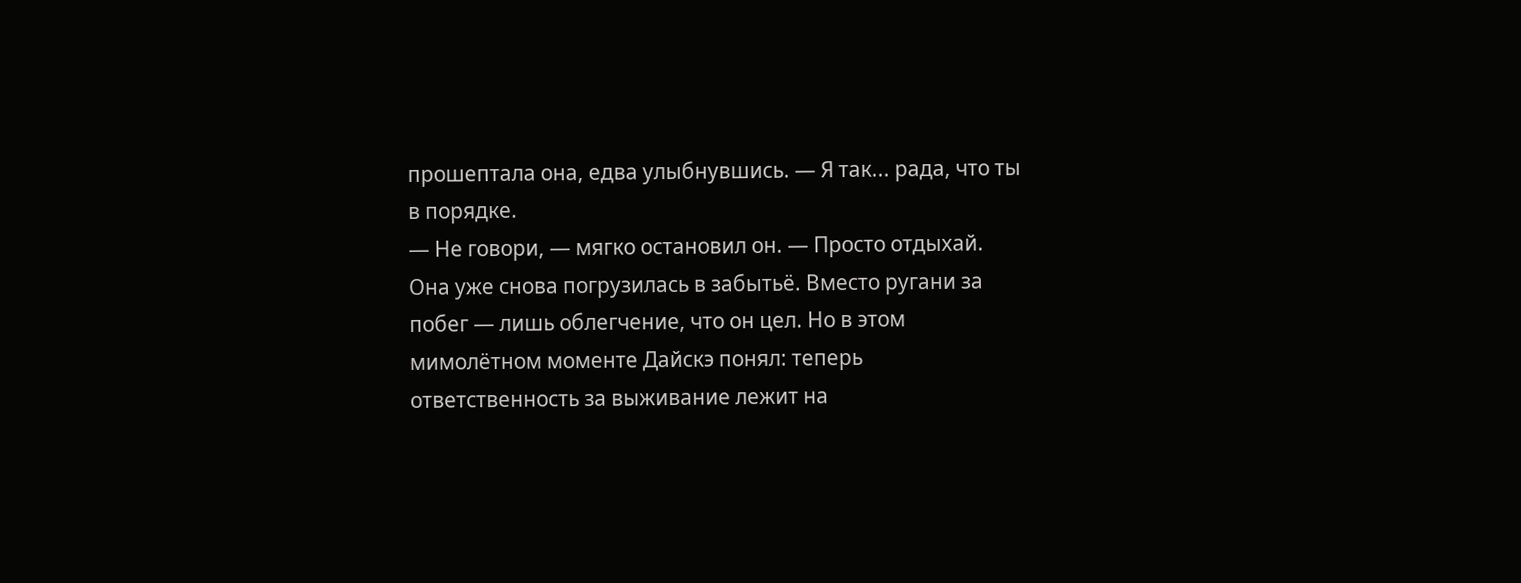прошептала она, едва улыбнувшись. — Я так... рада, что ты в порядке.
— Не говори, — мягко остановил он. — Просто отдыхай.
Она уже снова погрузилась в забытьё. Вместо ругани за побег — лишь облегчение, что он цел. Но в этом мимолётном моменте Дайскэ понял: теперь ответственность за выживание лежит на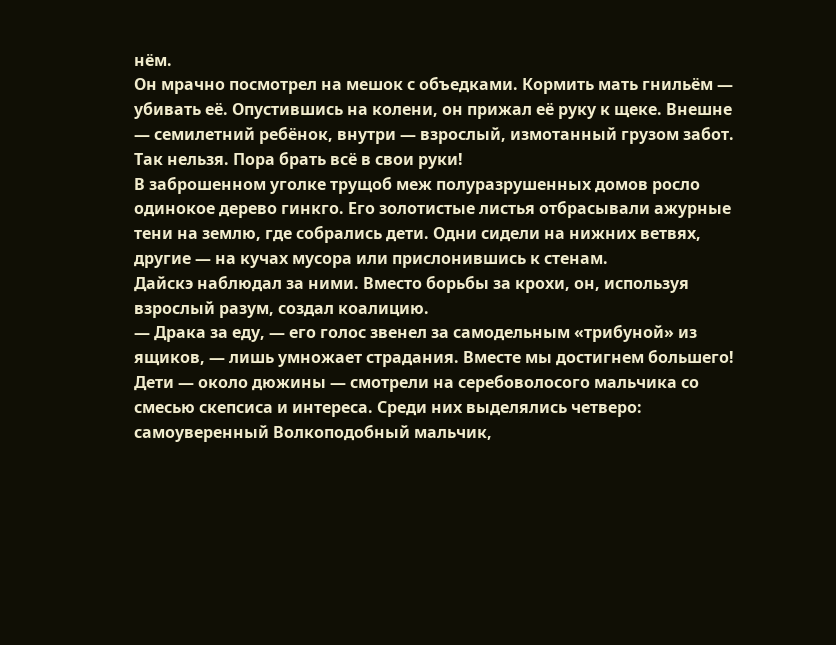нём.
Он мрачно посмотрел на мешок с объедками. Кормить мать гнильём — убивать её. Опустившись на колени, он прижал её руку к щеке. Внешне — семилетний ребёнок, внутри — взрослый, измотанный грузом забот.
Так нельзя. Пора брать всё в свои руки!
В заброшенном уголке трущоб меж полуразрушенных домов росло одинокое дерево гинкго. Его золотистые листья отбрасывали ажурные тени на землю, где собрались дети. Одни сидели на нижних ветвях, другие — на кучах мусора или прислонившись к стенам.
Дайскэ наблюдал за ними. Вместо борьбы за крохи, он, используя взрослый разум, создал коалицию.
— Драка за еду, — его голос звенел за самодельным «трибуной» из ящиков, — лишь умножает страдания. Вместе мы достигнем большего!
Дети — около дюжины — смотрели на серебоволосого мальчика со смесью скепсиса и интереса. Среди них выделялись четверо: самоуверенный Волкоподобный мальчик,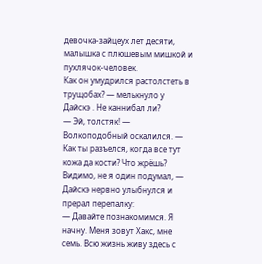девочка-зайцеух лет десяти, малышка с плюшевым мишкой и пухлячок-человек.
Как он умудрился растолстеть в трущобах? — мелькнуло у Дайскэ . Не каннибал ли?
— Эй, толстяк! — Волкоподобный оскалился. — Как ты разъелся, когда все тут кожа да кости? Что жрёшь?
Видимо, не я один подумал, — Дайскэ нервно улыбнулся и прерал перепалку:
— Давайте познакомимся. Я начну. Меня зовут Хакс, мне семь. Всю жизнь живу здесь с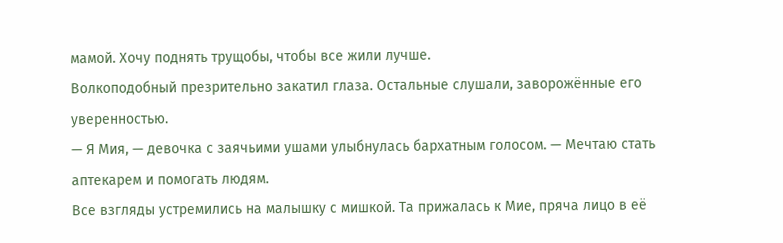мамой. Хочу поднять трущобы, чтобы все жили лучше.
Волкоподобный презрительно закатил глаза. Остальные слушали, заворожённые его уверенностью.
— Я Мия, — девочка с заячьими ушами улыбнулась бархатным голосом. — Мечтаю стать аптекарем и помогать людям.
Все взгляды устремились на малышку с мишкой. Та прижалась к Мие, пряча лицо в её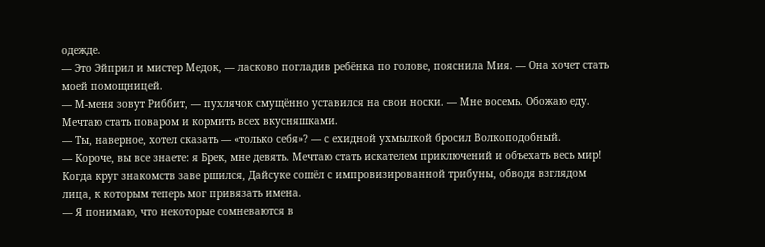одежде.
— Это Эйприл и мистер Медок, — ласково погладив ребёнка по голове, пояснила Мия. — Она хочет стать моей помощницей.
— М-меня зовут Риббит, — пухлячок смущённо уставился на свои носки. — Мне восемь. Обожаю еду. Мечтаю стать поваром и кормить всех вкусняшками.
— Ты, наверное, хотел сказать — «только себя»? — с ехидной ухмылкой бросил Волкоподобный.
— Короче, вы все знаете: я Брек, мне девять. Мечтаю стать искателем приключений и объехать весь мир!
Когда круг знакомств заве ршился, Дайсуке сошёл с импровизированной трибуны, обводя взглядом лица, к которым теперь мог привязать имена.
— Я понимаю, что некоторые сомневаются в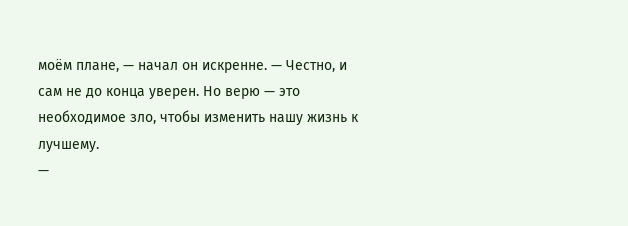моём плане, — начал он искренне. — Честно, и сам не до конца уверен. Но верю — это необходимое зло, чтобы изменить нашу жизнь к лучшему.
—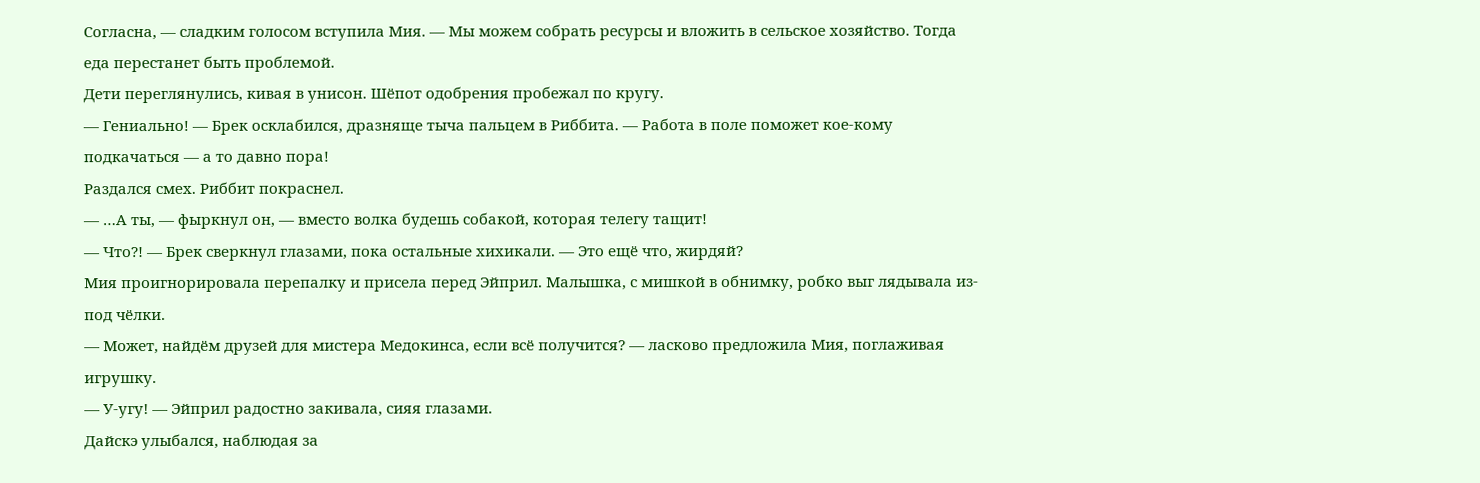Согласна, — сладким голосом вступила Мия. — Мы можем собрать ресурсы и вложить в сельское хозяйство. Тогда еда перестанет быть проблемой.
Дети переглянулись, кивая в унисон. Шёпот одобрения пробежал по кругу.
— Гениально! — Брек осклабился, дразняще тыча пальцем в Риббита. — Работа в поле поможет кое-кому подкачаться — а то давно пора!
Раздался смех. Риббит покраснел.
— …А ты, — фыркнул он, — вместо волка будешь собакой, которая телегу тащит!
— Что?! — Брек сверкнул глазами, пока остальные хихикали. — Это ещё что, жирдяй?
Мия проигнорировала перепалку и присела перед Эйприл. Малышка, с мишкой в обнимку, робко выг лядывала из-под чёлки.
— Может, найдём друзей для мистера Медокинса, если всё получится? — ласково предложила Мия, поглаживая игрушку.
— У-угу! — Эйприл радостно закивала, сияя глазами.
Дайскэ улыбался, наблюдая за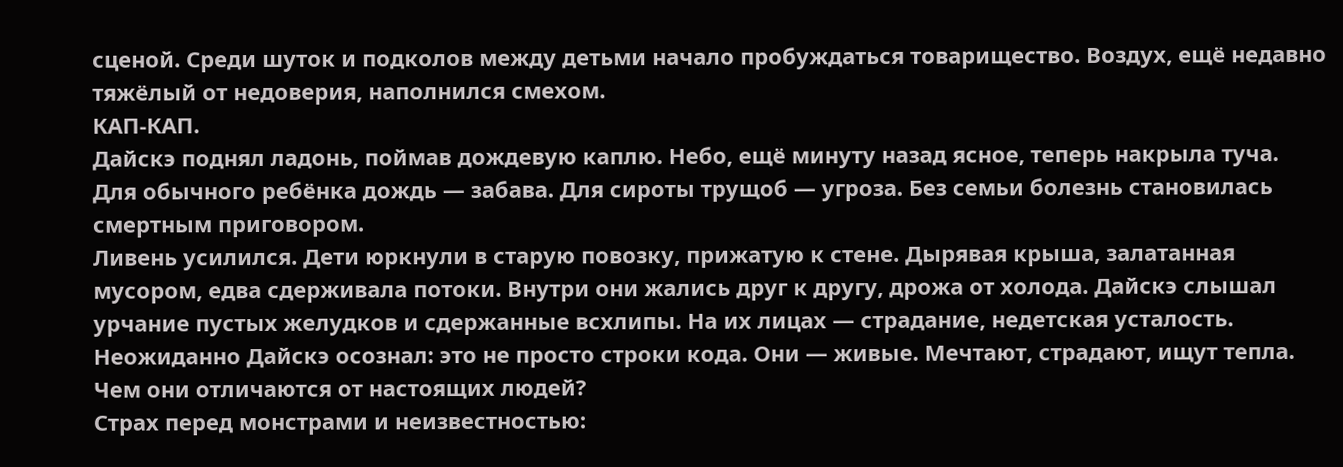сценой. Среди шуток и подколов между детьми начало пробуждаться товарищество. Воздух, ещё недавно тяжёлый от недоверия, наполнился смехом.
КАП-КАП.
Дайскэ поднял ладонь, поймав дождевую каплю. Небо, ещё минуту назад ясное, теперь накрыла туча.
Для обычного ребёнка дождь — забава. Для сироты трущоб — угроза. Без семьи болезнь становилась смертным приговором.
Ливень усилился. Дети юркнули в старую повозку, прижатую к стене. Дырявая крыша, залатанная мусором, едва сдерживала потоки. Внутри они жались друг к другу, дрожа от холода. Дайскэ слышал урчание пустых желудков и сдержанные всхлипы. На их лицах — страдание, недетская усталость.
Неожиданно Дайскэ осознал: это не просто строки кода. Они — живые. Мечтают, страдают, ищут тепла. Чем они отличаются от настоящих людей?
Страх перед монстрами и неизвестностью: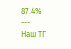87.4%
---
Наш ТГ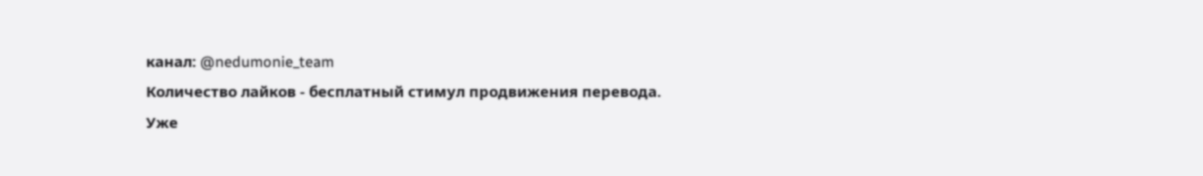канал: @nedumonie_team
Количество лайков - бесплатный стимул продвижения перевода.
Уже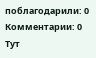поблагодарили: 0
Комментарии: 0
Тут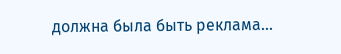должна была быть реклама...